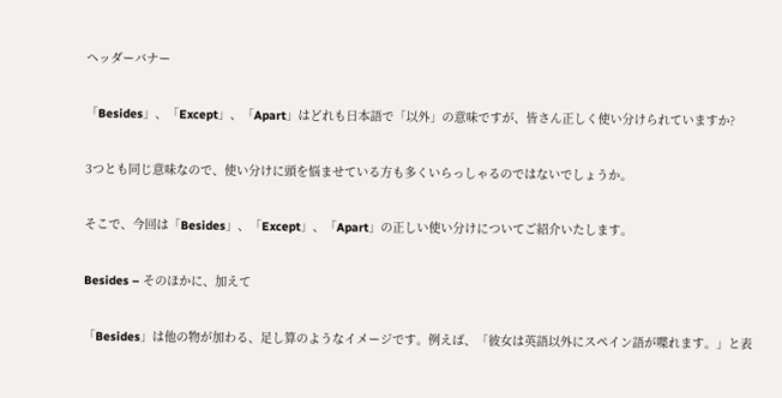ヘッダーバナー

「Besides」、「Except」、「Apart」はどれも日本語で「以外」の意味ですが、皆さん正しく使い分けられていますか?

3つとも同じ意味なので、使い分けに頭を悩ませている方も多くいらっしゃるのではないでしょうか。

そこで、今回は「Besides」、「Except」、「Apart」の正しい使い分けについてご紹介いたします。

Besides – そのほかに、加えて

「Besides」は他の物が加わる、足し算のようなイメージです。例えば、「彼女は英語以外にスペイン語が喋れます。」と表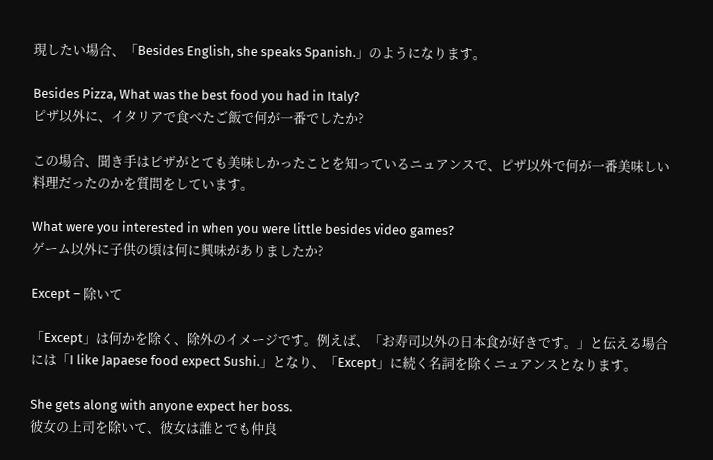現したい場合、「Besides English, she speaks Spanish.」のようになります。

Besides Pizza, What was the best food you had in Italy?
ピザ以外に、イタリアで食べたご飯で何が一番でしたか?

この場合、聞き手はピザがとても美味しかったことを知っているニュアンスで、ピザ以外で何が一番美味しい料理だったのかを質問をしています。

What were you interested in when you were little besides video games?
ゲーム以外に子供の頃は何に興味がありましたか?

Except – 除いて

「Except」は何かを除く、除外のイメージです。例えば、「お寿司以外の日本食が好きです。」と伝える場合には「I like Japaese food expect Sushi.」となり、「Except」に続く名詞を除くニュアンスとなります。

She gets along with anyone expect her boss.
彼女の上司を除いて、彼女は誰とでも仲良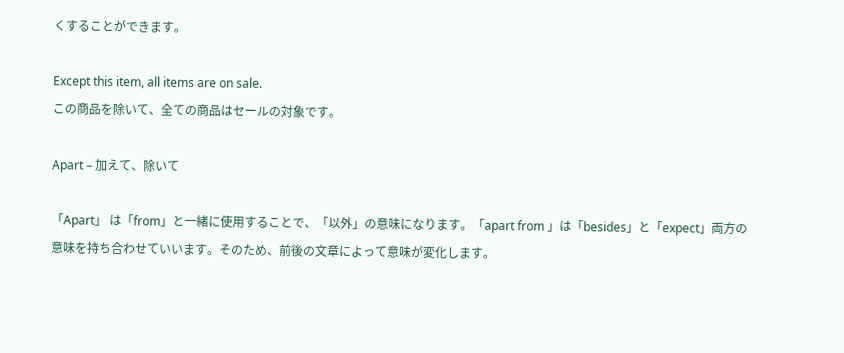くすることができます。

Except this item, all items are on sale.
この商品を除いて、全ての商品はセールの対象です。

Apart – 加えて、除いて

「Apart」 は「from」と一緒に使用することで、「以外」の意味になります。「apart from 」は「besides」と「expect」両方の意味を持ち合わせていいます。そのため、前後の文章によって意味が変化します。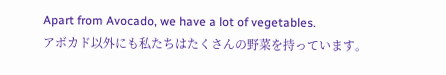Apart from Avocado, we have a lot of vegetables.
アボカド以外にも私たちはたくさんの野菜を持っています。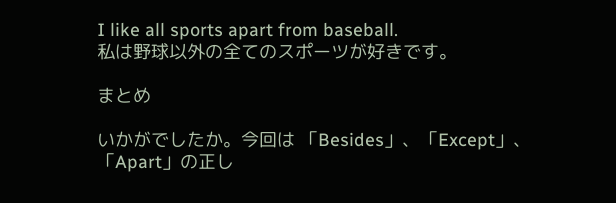I like all sports apart from baseball.
私は野球以外の全てのスポーツが好きです。

まとめ

いかがでしたか。今回は 「Besides」、「Except」、「Apart」の正し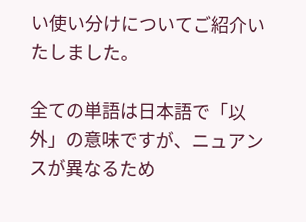い使い分けについてご紹介いたしました。

全ての単語は日本語で「以外」の意味ですが、ニュアンスが異なるため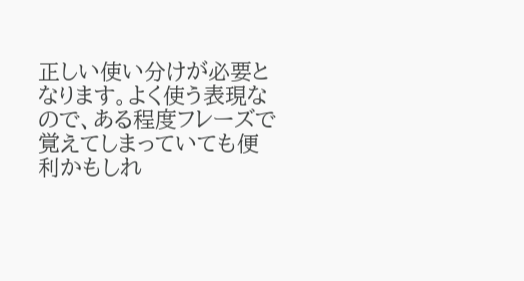正しい使い分けが必要となります。よく使う表現なので、ある程度フレーズで覚えてしまっていても便利かもしれ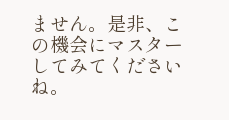ません。是非、この機会にマスターしてみてくださいね。